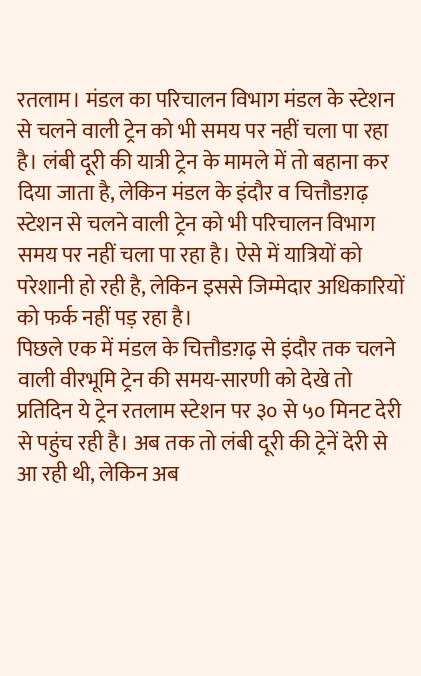रतलाम। मंडल का परिचालन विभाग मंडल के स्टेशन से चलने वाली ट्रेन को भी समय पर नहीं चला पा रहा है। लंबी दूरी की यात्री ट्रेन के मामले में तो बहाना कर दिया जाता है, लेकिन मंडल के इंदौर व चित्तौडग़ढ़ स्टेशन से चलने वाली ट्रेन को भी परिचालन विभाग समय पर नहीं चला पा रहा है। ऐसे में यात्रियों को परेशानी हो रही है, लेकिन इससे जिम्मेदार अधिकारियों को फर्क नहीं पड़ रहा है।
पिछले एक में मंडल के चित्तौडग़ढ़ से इंदौर तक चलने वाली वीरभूमि ट्रेन की समय-सारणी को देखे तो प्रतिदिन ये ट्रेन रतलाम स्टेशन पर ३० से ५० मिनट देरी से पहुंच रही है। अब तक तो लंबी दूरी की ट्रेनें देरी से आ रही थी, लेकिन अब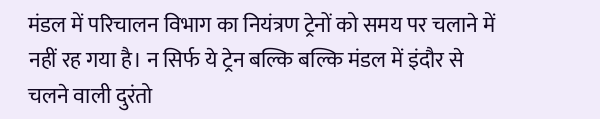मंडल में परिचालन विभाग का नियंत्रण ट्रेनों को समय पर चलाने में नहीं रह गया है। न सिर्फ ये ट्रेन बल्कि बल्कि मंडल में इंदौर से चलने वाली दुरंतो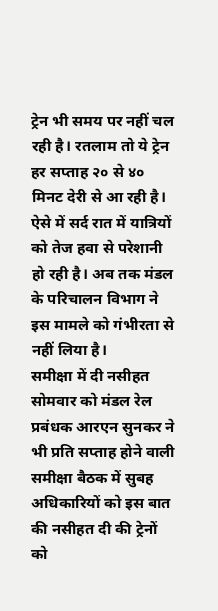ट्रेन भी समय पर नहीं चल रही है। रतलाम तो ये ट्रेन हर सप्ताह २० से ४० मिनट देरी से आ रही है। ऐसे में सर्द रात में यात्रियों को तेज हवा से परेशानी हो रही है। अब तक मंडल के परिचालन विभाग ने इस मामले को गंभीरता से नहीं लिया है।
समीक्षा में दी नसीहत
सोमवार को मंडल रेल प्रबंधक आरएन सुनकर ने भी प्रति सप्ताह होने वाली समीक्षा बैठक में सुबह अधिकारियों को इस बात की नसीहत दी की ट्रेनों को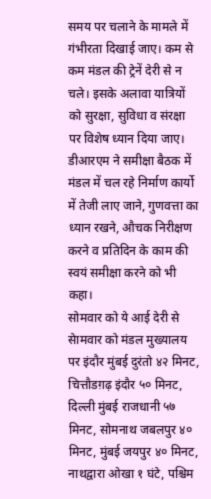समय पर चलाने के मामले में गंभीरता दिखाई जाए। कम से कम मंडल की ट्रेनें देरी से न चले। इसके अलावा यात्रियों को सुरक्षा, सुविधा व संरक्षा पर विशेष ध्यान दिया जाए। डीआरएम ने समीक्षा बैठक में मंडल में चल रहे निर्माण कार्यो में तेजी लाए जाने, गुणवत्ता का ध्यान रखने, औचक निरीक्षण करने व प्रतिदिन के काम की स्वयं समीक्षा करने को भी कहा।
सोमवार को ये आई देरी से
सेामवार को मंडल मुख्यालय पर इंदौर मुंबई दुरंतो ४२ मिनट, चित्तौडग़ढ़ इंदौर ५० मिनट, दिल्ली मुंबई राजधानी ५७ मिनट, सोमनाथ जबलपुर ४० मिनट, मुंबई जयपुर ४० मिनट, नाथद्वारा ओखा १ घंटे, पश्चिम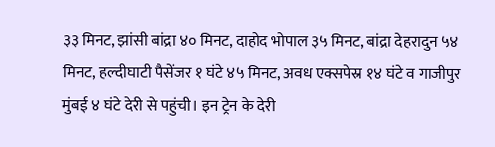३३ मिनट, झांसी बांद्रा ४० मिनट, दाहोद भोपाल ३५ मिनट, बांद्रा देहरादुन ५४ मिनट, हल्दीघाटी पैसेंजर १ घंटे ४५ मिनट, अवध एक्सपेस्र १४ घंटे व गाजीपुर मुंबई ४ घंटे देरी से पहुंची। इन ट्रेन के देरी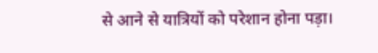से आने से यात्रियों को परेशान होना पड़ा।